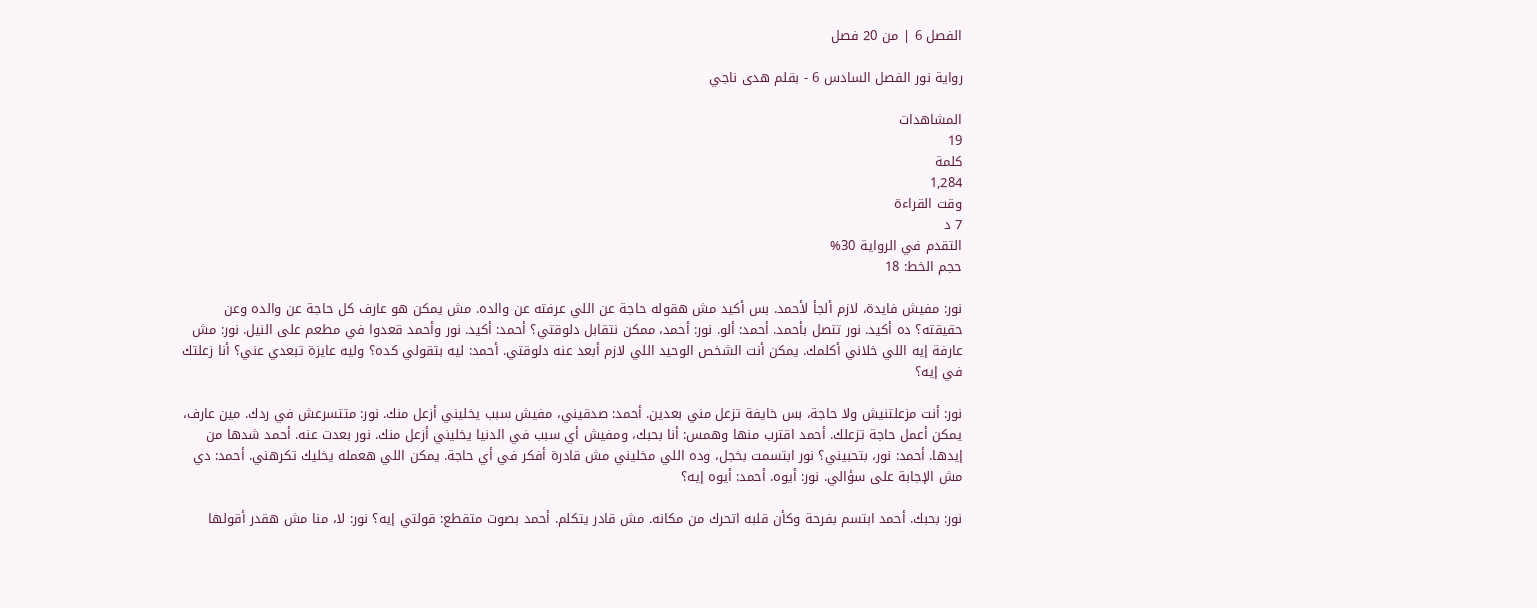الفصل 6 | من 20 فصل

رواية نور الفصل السادس 6 - بقلم هدى ناجي

المشاهدات
19
كلمة
1,284
وقت القراءة
7 د
التقدم في الرواية 30%
حجم الخط: 18

نور: مفيش فايدة، لازم ألجأ لأحمد. بس أكيد مش هقوله حاجة عن اللي عرفته عن والده. مش يمكن هو عارف كل حاجة عن والده وعن حقيقته؟ ده أكيد. نور تتصل بأحمد. أحمد: ألو. نور: أحمد، ممكن نتقابل دلوقتي؟ أحمد: أكيد. نور وأحمد قعدوا في مطعم على النيل. نور: مش عارفة إيه اللي خلاني أكلمك. يمكن أنت الشخص الوحيد اللي لازم أبعد عنه دلوقتي. أحمد: ليه بتقولي كده؟ وليه عايزة تبعدي عني؟ أنا زعلتك في إيه؟

نور: أنت مزعلتنيش ولا حاجة، بس خايفة تزعل مني بعدين. أحمد: صدقيني، مفيش سبب يخليني أزعل منك. نور: متتسرعش في ردك. مين عارف، يمكن أعمل حاجة تزعلك. أحمد اقترب منها وهمس: أنا بحبك، ومفيش أي سبب في الدنيا يخليني أزعل منك. نور بعدت عنه. أحمد شدها من إيدها. أحمد: نور، بتحبيني؟ نور ابتسمت بخجل، وده اللي مخليني مش قادرة أفكر في أي حاجة. يمكن اللي هعمله يخليك تكرهني. أحمد: دي مش الإجابة على سؤالي. نور: أيوه. أحمد: أيوه إيه؟

نور: بحبك. أحمد ابتسم بفرحة وكأن قلبه اتحرك من مكانه. مش قادر يتكلم. أحمد بصوت متقطع: قولتي إيه؟ نور: لا، منا مش هقدر أقولها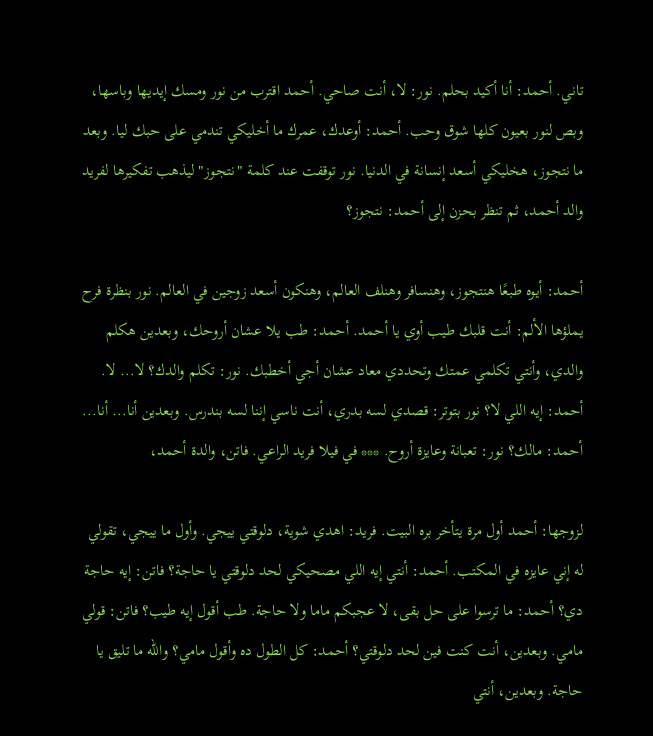تاني. أحمد: أنا أكيد بحلم. نور: لا، أنت صاحي. أحمد اقترب من نور ومسك إيديها وباسها، وبص لنور بعيون كلها شوق وحب. أحمد: أوعدك، عمرك ما أخليكي تندمي على حبك ليا. وبعد ما نتجوز، هخليكي أسعد إنسانة في الدنيا. نور توقفت عند كلمة "نتجوز" ليذهب تفكيرها لفريد والد أحمد، ثم تنظر بحزن إلى أحمد: نتجوز؟

أحمد: أيوه طبعًا هنتجوز، وهنسافر وهنلف العالم، وهنكون أسعد زوجين في العالم. نور بنظرة فرح يملؤها الألم: أنت قلبك طيب أوي يا أحمد. أحمد: طب يلا عشان أروحك، وبعدين هكلم والدي، وأنتي تكلمي عمتك وتحددي معاد عشان أجي أخطبك. نور: تكلم والدك؟ لا... لا. أحمد: إيه اللي لا؟ نور بتوتر: قصدي لسه بدري، أنت ناسي إننا لسه بندرس. وبعدين أنا... أنا... أحمد: مالك؟ نور: تعبانة وعايزة أروح. *** في فيلا فريد الراعي. فاتن، والدة أحمد،

لزوجها: أحمد أول مرة يتأخر بره البيت. فريد: اهدي شوية، دلوقتي ييجي. وأول ما ييجي، تقولي له إني عايزه في المكتب. أحمد: أنتي إيه اللي مصحيكي لحد دلوقتي يا حاجة؟ فاتن: إيه حاجة دي؟ أحمد: ما ترسوا على حل بقى، لا عجبكم ماما ولا حاجة. طب أقول إيه طيب؟ فاتن: قولي مامي. وبعدين، أنت كنت فين لحد دلوقتي؟ أحمد: كل الطول ده وأقول مامي؟ والله ما تليق يا حاجة. وبعدين، أنتي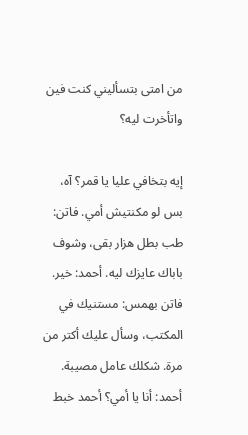من امتى بتسأليني كنت فين واتأخرت ليه؟

إيه بتخافي عليا يا قمر؟ آه، بس لو مكنتيش أمي. فاتن: طب بطل هزار بقى، وشوف باباك عايزك ليه. أحمد: خير. فاتن بهمس: مستنيك في المكتب، وسأل عليك أكتر من مرة. شكلك عامل مصيبة. أحمد: أنا يا أمي؟ أحمد خبط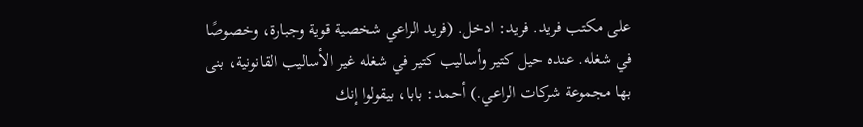على مكتب فريد. فريد: ادخل. (فريد الراعي شخصية قوية وجبارة، وخصوصًا في شغله. عنده حيل كتير وأساليب كتير في شغله غير الأساليب القانونية، بنى بها مجموعة شركات الراعي.) أحمد: بابا، بيقولوا إنك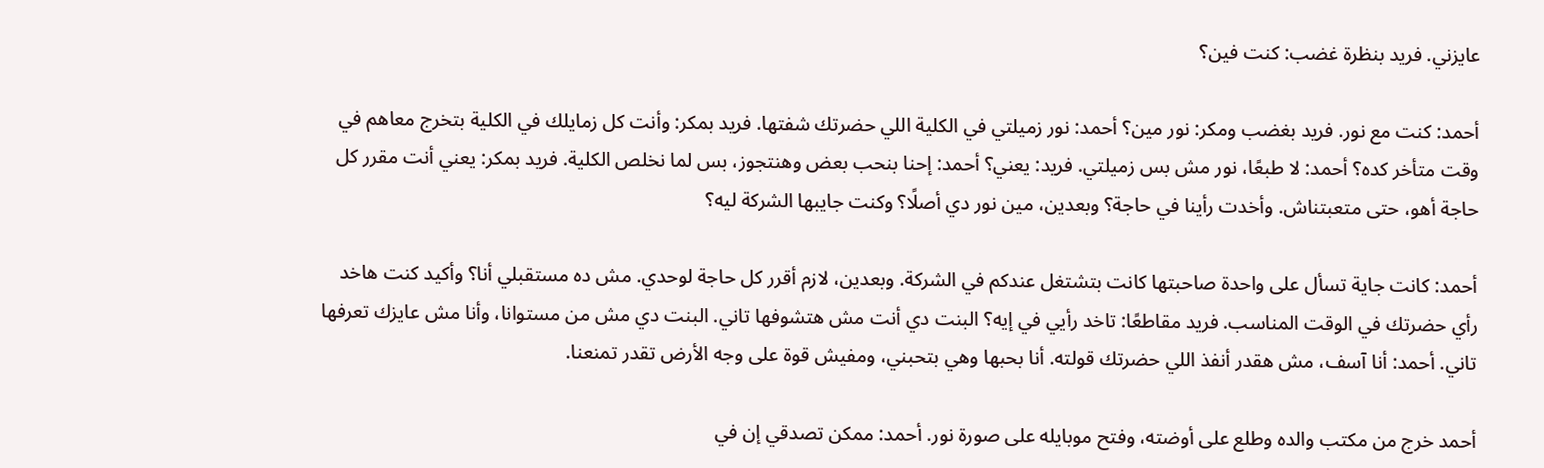عايزني. فريد بنظرة غضب: كنت فين؟

أحمد: كنت مع نور. فريد بغضب ومكر: نور مين؟ أحمد: نور زميلتي في الكلية اللي حضرتك شفتها. فريد بمكر: وأنت كل زمايلك في الكلية بتخرج معاهم في وقت متأخر كده؟ أحمد: لا طبعًا، نور مش بس زميلتي. فريد: يعني؟ أحمد: إحنا بنحب بعض وهنتجوز، بس لما نخلص الكلية. فريد بمكر: يعني أنت مقرر كل حاجة أهو، حتى متعبتناش. وأخدت رأينا في حاجة؟ وبعدين، مين نور دي أصلًا؟ وكنت جايبها الشركة ليه؟

أحمد: كانت جاية تسأل على واحدة صاحبتها كانت بتشتغل عندكم في الشركة. وبعدين، لازم أقرر كل حاجة لوحدي. مش ده مستقبلي أنا؟ وأكيد كنت هاخد رأي حضرتك في الوقت المناسب. فريد مقاطعًا: تاخد رأيي في إيه؟ البنت دي أنت مش هتشوفها تاني. البنت دي مش من مستوانا، وأنا مش عايزك تعرفها تاني. أحمد: أنا آسف، مش هقدر أنفذ اللي حضرتك قولته. أنا بحبها وهي بتحبني، ومفيش قوة على وجه الأرض تقدر تمنعنا.

أحمد خرج من مكتب والده وطلع على أوضته، وفتح موبايله على صورة نور. أحمد: ممكن تصدقي إن في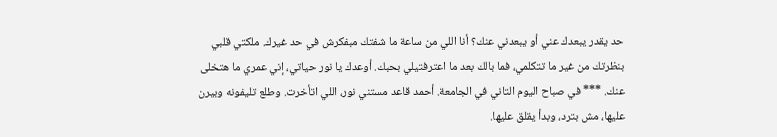حد يقدر يبعدك عني أو يبعدني عنك؟ أنا اللي من ساعة ما شفتك مبفكرش في حد غيرك. ملكتي قلبي بنظرتك من غير ما تتكلمي، فما بالك بعد ما اعترفتيلي بحبك. أوعدك يا نور حياتي، إني عمري ما هتخلى عنك. *** في صباح اليوم التاني في الجامعة. أحمد قاعد مستني نور، اللي اتأخرت. وطلع تليفونه وبيرن عليها، مش بترد، وبدأ يقلق عليها.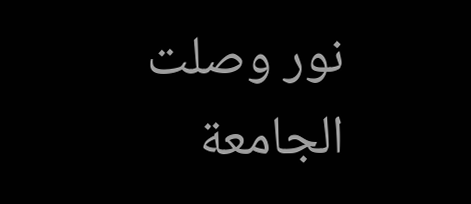نور وصلت الجامعة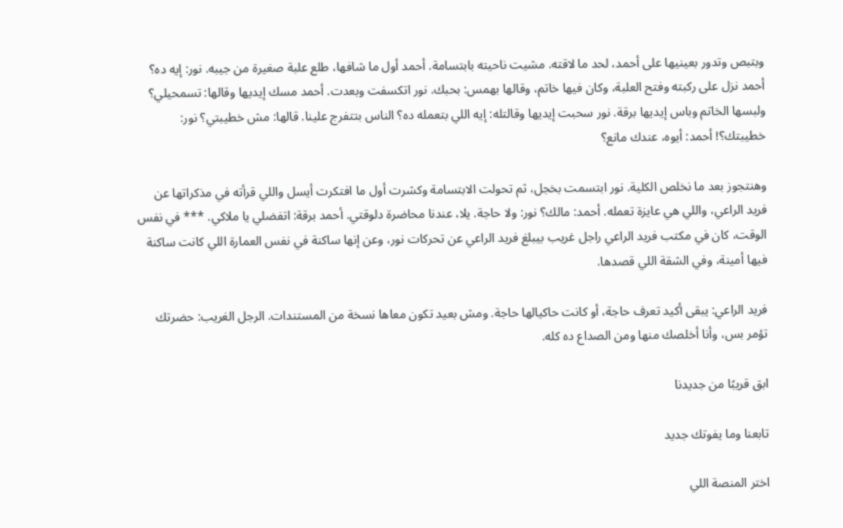وبتبص وتدور بعينيها على أحمد، لحد ما لاقته. مشيت ناحيته بابتسامة. أحمد أول ما شافها، طلع علبة صغيرة من جيبه. نور: إيه ده؟ أحمد نزل على ركبته وفتح العلبة، وكان فيها خاتم، وقالها بهمس: بحبك. نور اتكسفت وبعدت. أحمد مسك إيديها وقالها: تسمحيلي؟ ولبسها الخاتم وباس إيديها برقة. نور سحبت إيديها وقالتله: إيه اللي بتعمله ده؟ الناس بتتفرج علينا. قالها: مش خطيبتي؟ نور: خطيبتك؟! أحمد: أيوه، عندك مانع؟

وهنتجوز بعد ما نخلص الكلية. نور ابتسمت بخجل، ثم تحولت الابتسامة وكشرت أول ما افتكرت أيسل واللي قرأته في مذكراتها عن فريد الراعي، واللي هي عايزة تعمله. أحمد: مالك؟ نور: ولا حاجة. يلا، عندنا محاضرة دلوقتي. أحمد برقة: اتفضلي يا ملاكي. *** في نفس الوقت، كان في مكتب فريد الراعي راجل غريب بيبلغ فريد الراعي عن تحركات نور، وعن إنها ساكنة في نفس العمارة اللي كانت ساكنة فيها أمينة، وفي الشقة اللي قصدها.

فريد الراعي: يبقى أكيد تعرف حاجة، أو كانت حاكيالها حاجة. ومش بعيد تكون معاها نسخة من المستندات. الرجل الغريب: حضرتك تؤمر بس، وأنا أخلصك منها ومن الصداع ده كله.

ابق قريبًا من جديدنا

تابعنا وما يفوتك جديد

اختر المنصة اللي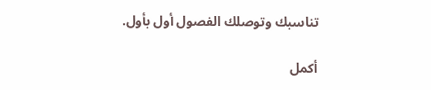تناسبك وتوصلك الفصول أول بأول.

أكمل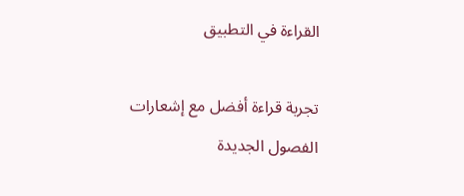القراءة في التطبيق

تجربة قراءة أفضل مع إشعارات الفصول الجديدة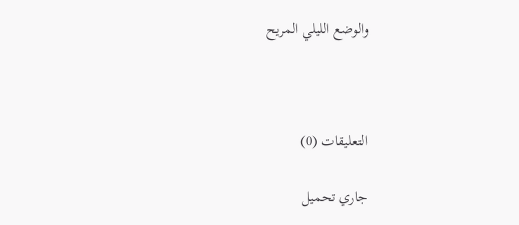والوضع الليلي المريح



التعليقات (0)

جاري تحميل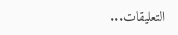التعليقات...